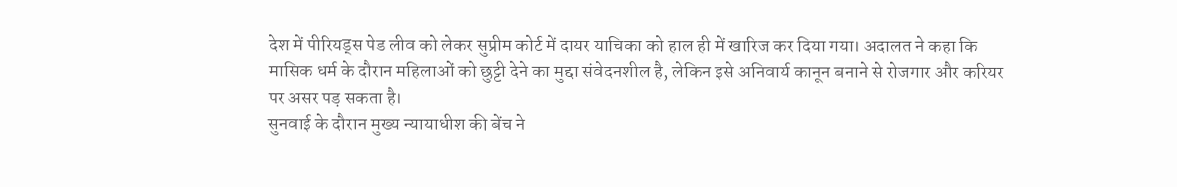देश में पीरियड्स पेड लीव को लेकर सुप्रीम कोर्ट में दायर याचिका को हाल ही में खारिज कर दिया गया। अदालत ने कहा कि मासिक धर्म के दौरान महिलाओं को छुट्टी देने का मुद्दा संवेदनशील है, लेकिन इसे अनिवार्य कानून बनाने से रोजगार और करियर पर असर पड़ सकता है।
सुनवाई के दौरान मुख्य न्यायाधीश की बेंच ने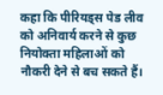कहा कि पीरियड्स पेड लीव को अनिवार्य करने से कुछ नियोक्ता महिलाओं को नौकरी देने से बच सकते हैं।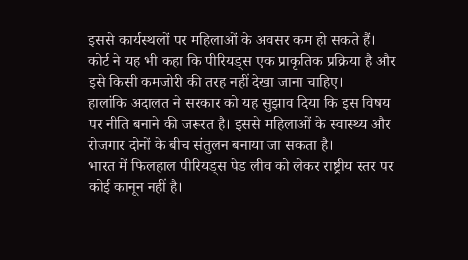इससे कार्यस्थलों पर महिलाओं के अवसर कम हो सकते हैं। कोर्ट ने यह भी कहा कि पीरियड्स एक प्राकृतिक प्रक्रिया है और इसे किसी कमजोरी की तरह नहीं देखा जाना चाहिए।
हालांकि अदालत ने सरकार को यह सुझाव दिया कि इस विषय पर नीति बनाने की जरूरत है। इससे महिलाओं के स्वास्थ्य और रोजगार दोनों के बीच संतुलन बनाया जा सकता है।
भारत में फिलहाल पीरियड्स पेड लीव को लेकर राष्ट्रीय स्तर पर कोई कानून नहीं है।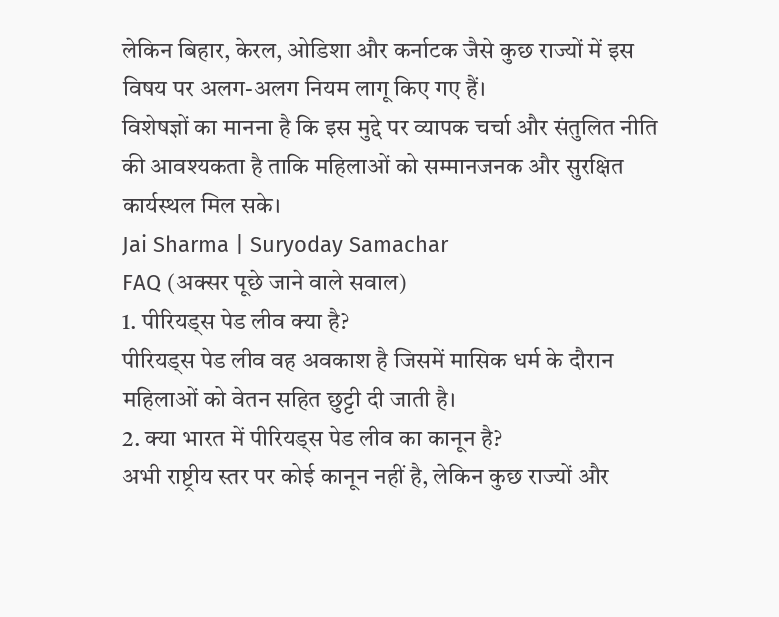लेकिन बिहार, केरल, ओडिशा और कर्नाटक जैसे कुछ राज्यों में इस विषय पर अलग-अलग नियम लागू किए गए हैं।
विशेषज्ञों का मानना है कि इस मुद्दे पर व्यापक चर्चा और संतुलित नीति की आवश्यकता है ताकि महिलाओं को सम्मानजनक और सुरक्षित कार्यस्थल मिल सके।
Jai Sharma | Suryoday Samachar
FAQ (अक्सर पूछे जाने वाले सवाल)
1. पीरियड्स पेड लीव क्या है?
पीरियड्स पेड लीव वह अवकाश है जिसमें मासिक धर्म के दौरान महिलाओं को वेतन सहित छुट्टी दी जाती है।
2. क्या भारत में पीरियड्स पेड लीव का कानून है?
अभी राष्ट्रीय स्तर पर कोई कानून नहीं है, लेकिन कुछ राज्यों और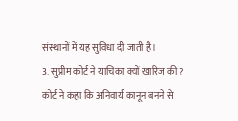संस्थानों में यह सुविधा दी जाती है।
3. सुप्रीम कोर्ट ने याचिका क्यों खारिज की?
कोर्ट ने कहा कि अनिवार्य कानून बनने से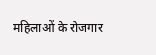महिलाओं के रोजगार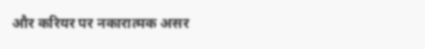और करियर पर नकारात्मक असर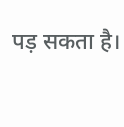पड़ सकता है।